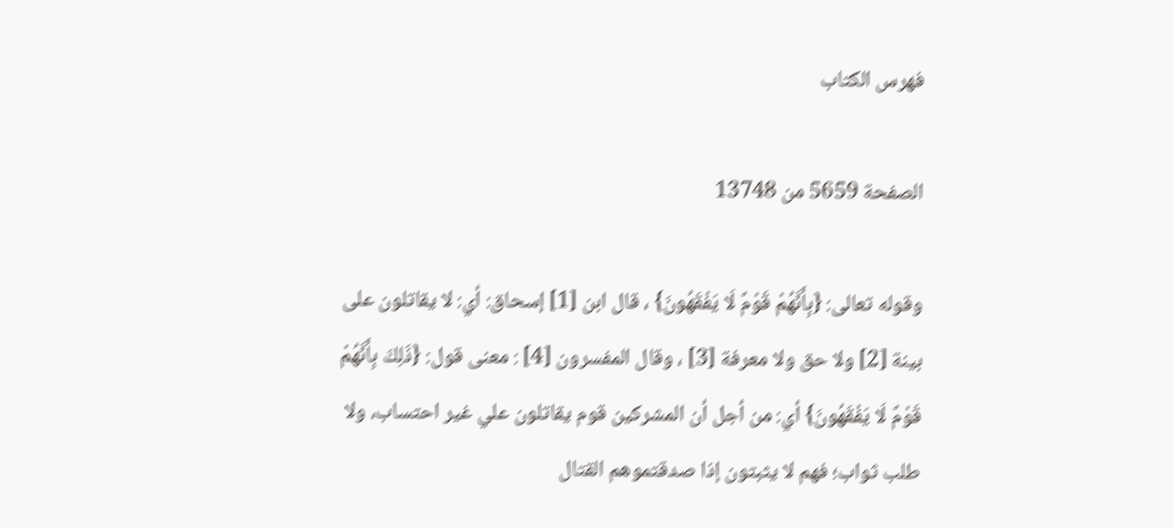فهرس الكتاب

الصفحة 5659 من 13748

وقوله تعالى: {بِأَنَّهُمْ قَوْمٌ لَا يَفْقَهُونَ} ، قال ابن [1] إسحاق: أي: لا يقاتلون على بينة [2] ولا حق ولا معرفة [3] ، وقال المفسرون [4] : معنى قول: {ذَلِكَ بِأَنَّهُمْ قَوْمٌ لَا يَفْقَهُونَ} أي: من أجل أن المشركين قوم يقاتلون علي غير احتساب، ولا طلب ثواب؛ فهم لا يثبتون إذا صدقتموهم القتال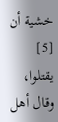خشية أن [5] يقتلوا، وقال أهل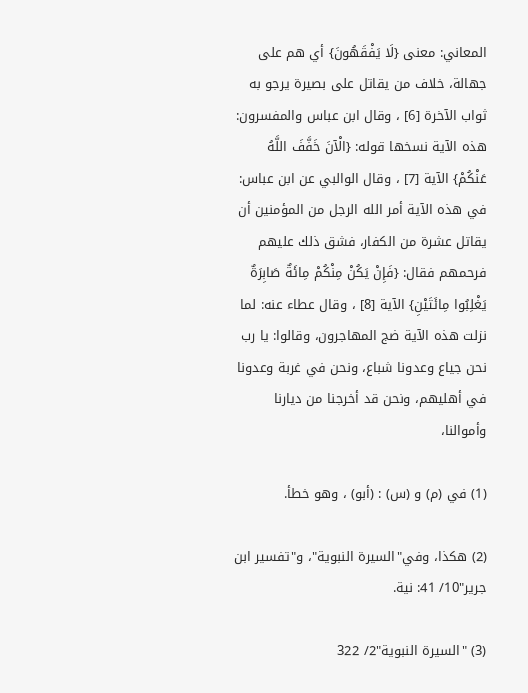المعاني: معنى {لَا يَفْقَهُونَ} أي هم على جهالة، خلاف من يقاتل على بصيرة يرجو به ثواب الآخرة [6] ، وقال ابن عباس والمفسرون: هذه الآية نسخها قوله: {الْآنَ خَفَّفَ اللَّهُ عَنْكُمْ} الآية [7] ، وقال الوالبي عن ابن عباس: في هذه الآية أمر الله الرجل من المؤمنين أن يقاتل عشرة من الكفار، فشق ذلك عليهم فرحمهم فقال: {فَإِنْ يَكُنْ مِنْكُمْ مِائَةٌ صَابِرَةٌ يَغْلِبُوا مِائَتَيْنِ} الآية [8] ، وقال عطاء عنه: لما نزلت هذه الآية ضج المهاجرون، وقالوا: يا رب نحن جياع وعدونا شباع، ونحن في غربة وعدونا في أهليهم، ونحن قد أخرجنا من ديارنا وأموالنا،

(1) في (م) و (س) : (أبو) ، وهو خطأ.

(2) هكذا، وفي"السيرة النبوية"، و"تفسير ابن جرير"10/ 41: نية.

(3) "السيرة النبوية"2/ 322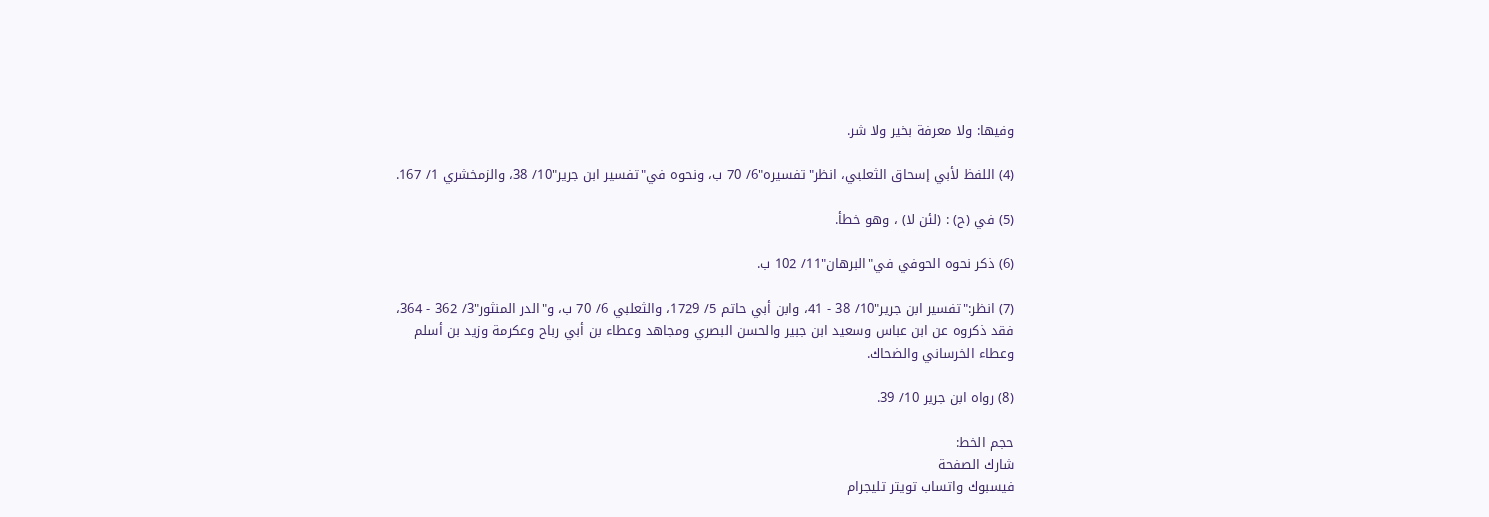وفيها: ولا معرفة بخير ولا شر.

(4) اللفظ لأبي إسحاق الثعلبي، انظر"تفسيره"6/ 70 ب، ونحوه في"تفسير ابن جرير"10/ 38، والزمخشري 1/ 167.

(5) في (ح) : (لئن لا) ، وهو خطأ.

(6) ذكر نحوه الحوفي في"البرهان"11/ 102 ب.

(7) انظر:"تفسير ابن جرير"10/ 38 - 41، وابن أبي حاتم 5/ 1729، والثعلبي 6/ 70 ب، و"الدر المنثور"3/ 362 - 364، فقد ذكروه عن ابن عباس وسعيد ابن جبير والحسن البصري ومجاهد وعطاء بن أبي رباح وعكرمة وزيد بن أسلم وعطاء الخرساني والضحاك.

(8) رواه ابن جرير 10/ 39.

حجم الخط:
شارك الصفحة
فيسبوك واتساب تويتر تليجرام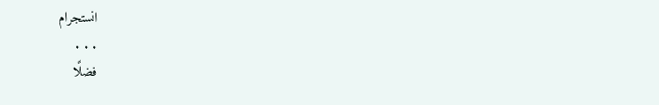انستجرام
. . .
فضلًا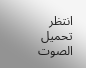انتظر تحميل الصوت